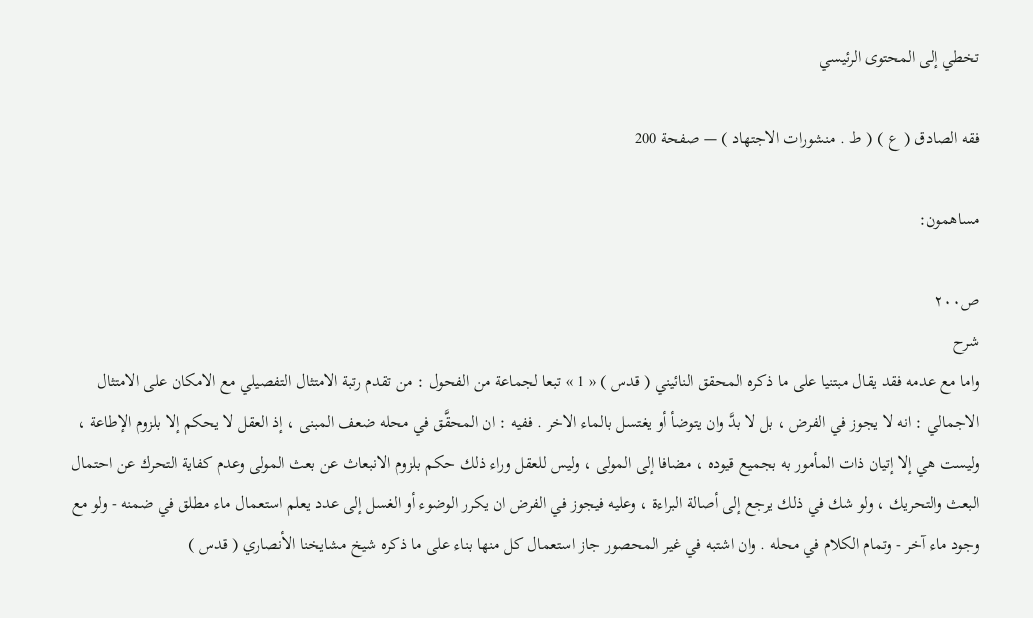تخطي إلى المحتوى الرئيسي

فقه الصادق ( ع ) ( ط . منشورات الاجتهاد ) — صفحة 200

مساهمون:

ص٢٠٠
شرح
واما مع عدمه فقد يقال مبتنيا على ما ذكره المحقق النائيني ( قدس ) « 1 » تبعا لجماعة من الفحول : من تقدم رتبة الامتثال التفصيلي مع الامكان على الامتثال الاجمالي : انه لا يجوز في الفرض ، بل لا بدَّ وان يتوضأ أو يغتسل بالماء الاخر . ففيه : ان المحقَّق في محله ضعف المبنى ، إذ العقل لا يحكم إلا بلزوم الإطاعة ، وليست هي إلا إتيان ذات المأمور به بجميع قيوده ، مضافا إلى المولى ، وليس للعقل وراء ذلك حكم بلزوم الانبعاث عن بعث المولى وعدم كفاية التحرك عن احتمال البعث والتحريك ، ولو شك في ذلك يرجع إلى أصالة البراءة ، وعليه فيجوز في الفرض ان يكرر الوضوء أو الغسل إلى عدد يعلم استعمال ماء مطلق في ضمنه - ولو مع وجود ماء آخر - وتمام الكلام في محله . وان اشتبه في غير المحصور جاز استعمال كل منها بناء على ما ذكره شيخ مشايخنا الأنصاري ( قدس )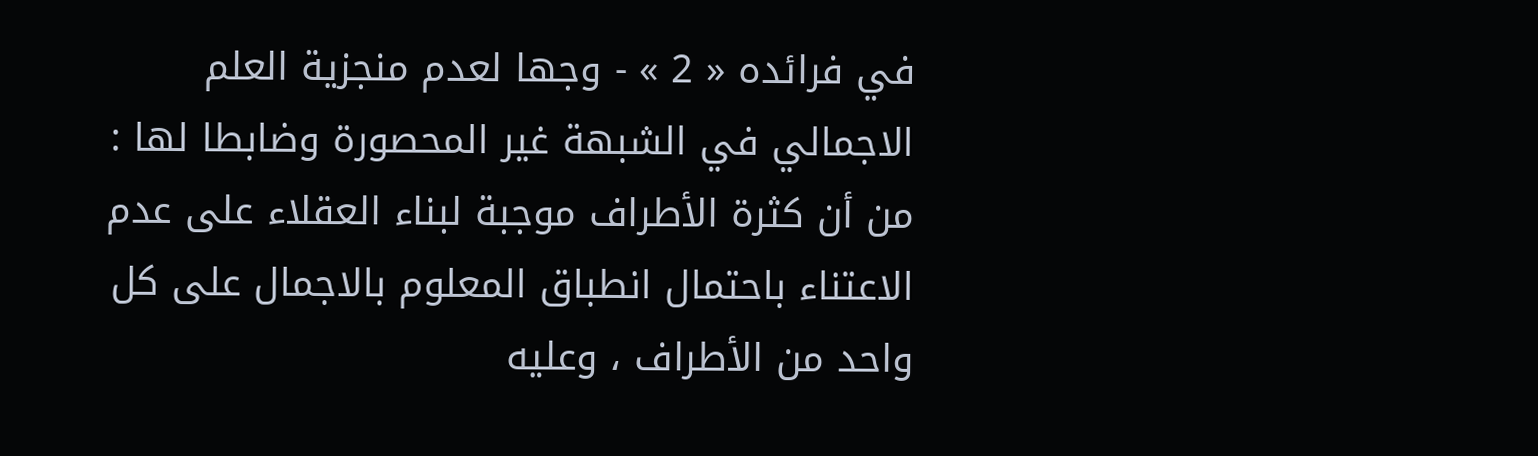في فرائده « 2 » - وجها لعدم منجزية العلم الاجمالي في الشبهة غير المحصورة وضابطا لها : من أن كثرة الأطراف موجبة لبناء العقلاء على عدم الاعتناء باحتمال انطباق المعلوم بالاجمال على كل واحد من الأطراف ، وعليه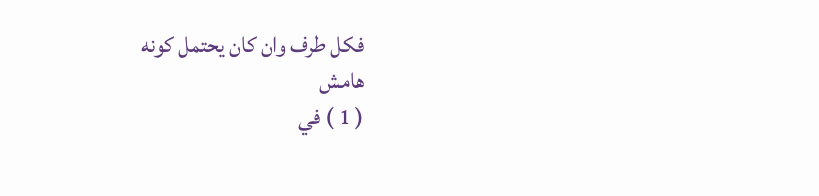فكل طرف وان كان يحتمل كونه
هامش
( 1 ) في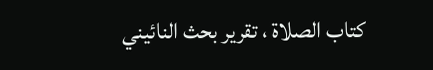كتاب الصلاة ، تقرير بحث النائيني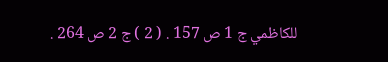للكاظمي ج 1 ص 157 . ( 2 ) ج 2 ص 264 .